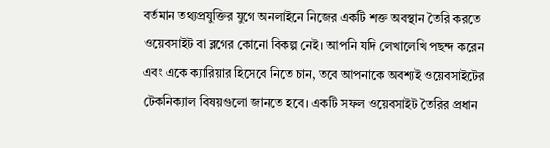বর্তমান তথ্যপ্রযুক্তির যুগে অনলাইনে নিজের একটি শক্ত অবস্থান তৈরি করতে ওয়েবসাইট বা ব্লগের কোনো বিকল্প নেই। আপনি যদি লেখালেখি পছন্দ করেন এবং একে ক্যারিয়ার হিসেবে নিতে চান, তবে আপনাকে অবশ্যই ওয়েবসাইটের টেকনিক্যাল বিষয়গুলো জানতে হবে। একটি সফল ওয়েবসাইট তৈরির প্রধান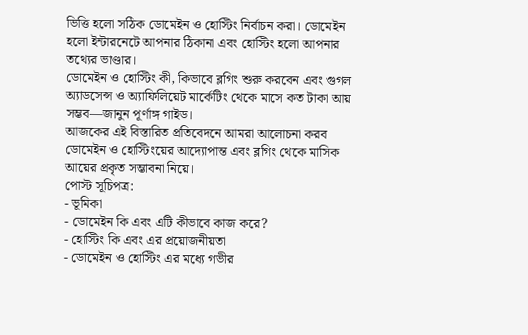ভিত্তি হলো সঠিক ডোমেইন ও হোস্টিং নির্বাচন করা। ডোমেইন হলো ইন্টারনেটে আপনার ঠিকানা এবং হোস্টিং হলো আপনার তথ্যের ভাণ্ডার।
ডোমেইন ও হোস্টিং কী, কিভাবে ব্লগিং শুরু করবেন এবং গুগল অ্যাডসেন্স ও অ্যাফিলিয়েট মার্কেটিং থেকে মাসে কত টাকা আয় সম্ভব—জানুন পূর্ণাঙ্গ গাইড।
আজকের এই বিস্তারিত প্রতিবেদনে আমরা আলোচনা করব ডোমেইন ও হোস্টিংয়ের আদ্যোপান্ত এবং ব্লগিং থেকে মাসিক আয়ের প্রকৃত সম্ভাবনা নিয়ে।
পোস্ট সূচিপত্র:
- ভূমিকা
- ডোমেইন কি এবং এটি কীভাবে কাজ করে?
- হোস্টিং কি এবং এর প্রয়োজনীয়তা
- ডোমেইন ও হোস্টিং এর মধ্যে গভীর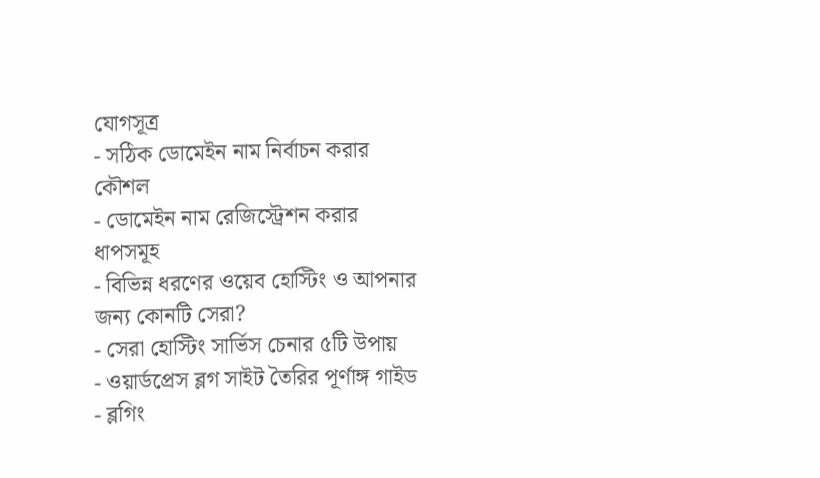যোগসূত্র
- সঠিক ডোমেইন নাম নির্বাচন করার কৌশল
- ডোমেইন নাম রেজিস্ট্রেশন করার ধাপসমূহ
- বিভিন্ন ধরণের ওয়েব হোস্টিং ও আপনার জন্য কোনটি সেরা?
- সেরা হোস্টিং সার্ভিস চেনার ৫টি উপায়
- ওয়ার্ডপ্রেস ব্লগ সাইট তৈরির পূর্ণাঙ্গ গাইড
- ব্লগিং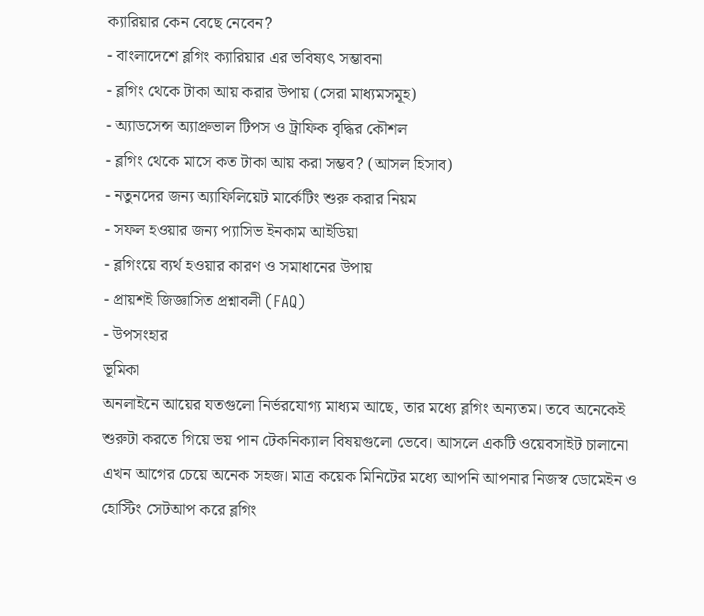ক্যারিয়ার কেন বেছে নেবেন?
- বাংলাদেশে ব্লগিং ক্যারিয়ার এর ভবিষ্যৎ সম্ভাবনা
- ব্লগিং থেকে টাকা আয় করার উপায় (সেরা মাধ্যমসমূহ)
- অ্যাডসেন্স অ্যাপ্রুভাল টিপস ও ট্রাফিক বৃদ্ধির কৌশল
- ব্লগিং থেকে মাসে কত টাকা আয় করা সম্ভব? (আসল হিসাব)
- নতুনদের জন্য অ্যাফিলিয়েট মার্কেটিং শুরু করার নিয়ম
- সফল হওয়ার জন্য প্যাসিভ ইনকাম আইডিয়া
- ব্লগিংয়ে ব্যর্থ হওয়ার কারণ ও সমাধানের উপায়
- প্রায়শই জিজ্ঞাসিত প্রশ্নাবলী (FAQ)
- উপসংহার
ভূমিকা
অনলাইনে আয়ের যতগুলো নির্ভরযোগ্য মাধ্যম আছে, তার মধ্যে ব্লগিং অন্যতম। তবে অনেকেই শুরুটা করতে গিয়ে ভয় পান টেকনিক্যাল বিষয়গুলো ভেবে। আসলে একটি ওয়েবসাইট চালানো এখন আগের চেয়ে অনেক সহজ। মাত্র কয়েক মিনিটের মধ্যে আপনি আপনার নিজস্ব ডোমেইন ও হোস্টিং সেটআপ করে ব্লগিং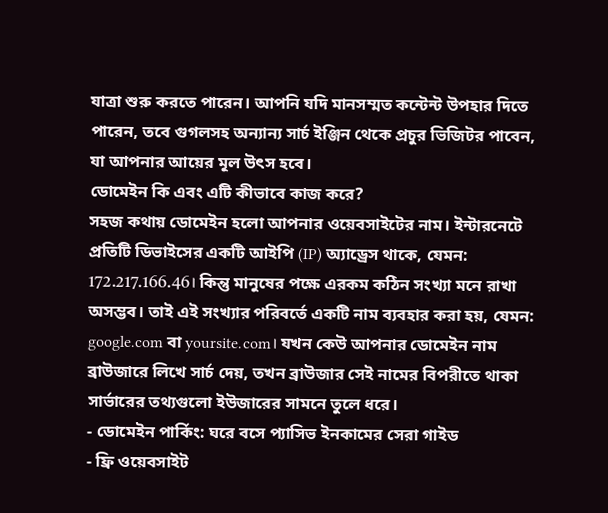যাত্রা শুরু করতে পারেন। আপনি যদি মানসম্মত কন্টেন্ট উপহার দিতে পারেন, তবে গুগলসহ অন্যান্য সার্চ ইঞ্জিন থেকে প্রচুর ভিজিটর পাবেন, যা আপনার আয়ের মূল উৎস হবে।
ডোমেইন কি এবং এটি কীভাবে কাজ করে?
সহজ কথায় ডোমেইন হলো আপনার ওয়েবসাইটের নাম। ইন্টারনেটে প্রতিটি ডিভাইসের একটি আইপি (IP) অ্যাড্রেস থাকে, যেমন: 172.217.166.46। কিন্তু মানুষের পক্ষে এরকম কঠিন সংখ্যা মনে রাখা অসম্ভব। তাই এই সংখ্যার পরিবর্তে একটি নাম ব্যবহার করা হয়, যেমন: google.com বা yoursite.com। যখন কেউ আপনার ডোমেইন নাম ব্রাউজারে লিখে সার্চ দেয়, তখন ব্রাউজার সেই নামের বিপরীতে থাকা সার্ভারের তথ্যগুলো ইউজারের সামনে তুলে ধরে।
- ডোমেইন পার্কিং: ঘরে বসে প্যাসিভ ইনকামের সেরা গাইড
- ফ্রি ওয়েবসাইট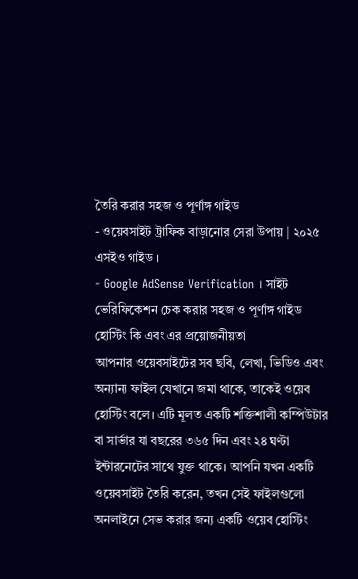তৈরি করার সহজ ও পূর্ণাঙ্গ গাইড
- ওয়েবসাইট ট্রাফিক বাড়ানোর সেরা উপায় | ২০২৫ এসইও গাইড ।
- Google AdSense Verification । সাইট ভেরিফিকেশন চেক করার সহজ ও পূর্ণাঙ্গ গাইড
হোস্টিং কি এবং এর প্রয়োজনীয়তা
আপনার ওয়েবসাইটের সব ছবি, লেখা, ভিডিও এবং অন্যান্য ফাইল যেখানে জমা থাকে, তাকেই ওয়েব হোস্টিং বলে। এটি মূলত একটি শক্তিশালী কম্পিউটার বা সার্ভার যা বছরের ৩৬৫ দিন এবং ২৪ ঘণ্টা ইন্টারনেটের সাথে যুক্ত থাকে। আপনি যখন একটি ওয়েবসাইট তৈরি করেন, তখন সেই ফাইলগুলো অনলাইনে সেভ করার জন্য একটি ওয়েব হোস্টিং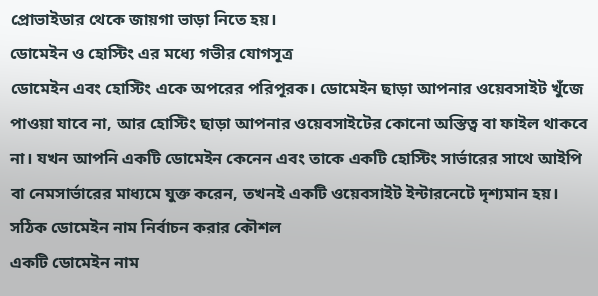প্রোভাইডার থেকে জায়গা ভাড়া নিতে হয়।
ডোমেইন ও হোস্টিং এর মধ্যে গভীর যোগসূত্র
ডোমেইন এবং হোস্টিং একে অপরের পরিপূরক। ডোমেইন ছাড়া আপনার ওয়েবসাইট খুঁজে পাওয়া যাবে না, আর হোস্টিং ছাড়া আপনার ওয়েবসাইটের কোনো অস্তিত্ব বা ফাইল থাকবে না। যখন আপনি একটি ডোমেইন কেনেন এবং তাকে একটি হোস্টিং সার্ভারের সাথে আইপি বা নেমসার্ভারের মাধ্যমে যুক্ত করেন, তখনই একটি ওয়েবসাইট ইন্টারনেটে দৃশ্যমান হয়।
সঠিক ডোমেইন নাম নির্বাচন করার কৌশল
একটি ডোমেইন নাম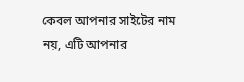কেবল আপনার সাইটের নাম নয়, এটি আপনার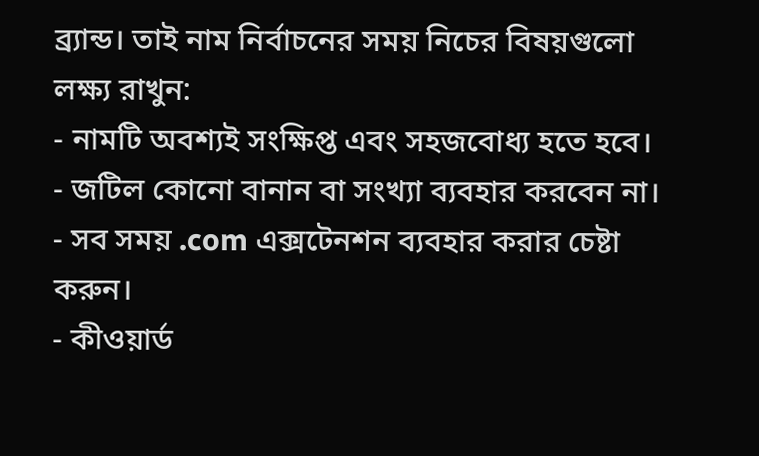ব্র্যান্ড। তাই নাম নির্বাচনের সময় নিচের বিষয়গুলো লক্ষ্য রাখুন:
- নামটি অবশ্যই সংক্ষিপ্ত এবং সহজবোধ্য হতে হবে।
- জটিল কোনো বানান বা সংখ্যা ব্যবহার করবেন না।
- সব সময় .com এক্সটেনশন ব্যবহার করার চেষ্টা করুন।
- কীওয়ার্ড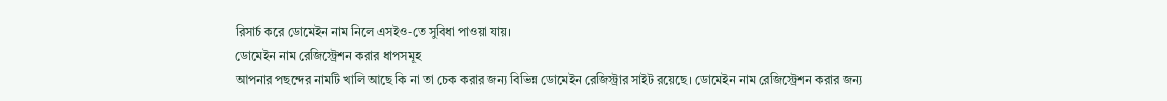রিসার্চ করে ডোমেইন নাম নিলে এসইও-তে সুবিধা পাওয়া যায়।
ডোমেইন নাম রেজিস্ট্রেশন করার ধাপসমূহ
আপনার পছন্দের নামটি খালি আছে কি না তা চেক করার জন্য বিভিন্ন ডোমেইন রেজিস্ট্রার সাইট রয়েছে। ডোমেইন নাম রেজিস্ট্রেশন করার জন্য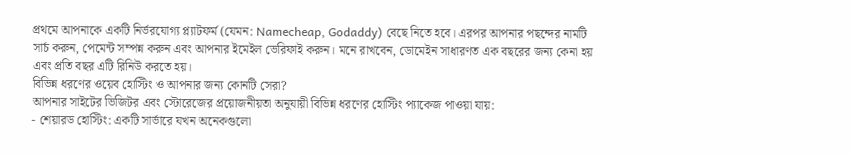প্রথমে আপনাকে একটি নির্ভরযোগ্য প্ল্যাটফর্ম (যেমন: Namecheap, Godaddy) বেছে নিতে হবে। এরপর আপনার পছন্দের নামটি সার্চ করুন, পেমেন্ট সম্পন্ন করুন এবং আপনার ইমেইল ভেরিফাই করুন। মনে রাখবেন, ডোমেইন সাধারণত এক বছরের জন্য কেনা হয় এবং প্রতি বছর এটি রিনিউ করতে হয়।
বিভিন্ন ধরণের ওয়েব হোস্টিং ও আপনার জন্য কোনটি সেরা?
আপনার সাইটের ভিজিটর এবং স্টোরেজের প্রয়োজনীয়তা অনুযায়ী বিভিন্ন ধরণের হোস্টিং প্যাকেজ পাওয়া যায়:
- শেয়ারড হোস্টিং: একটি সার্ভারে যখন অনেকগুলো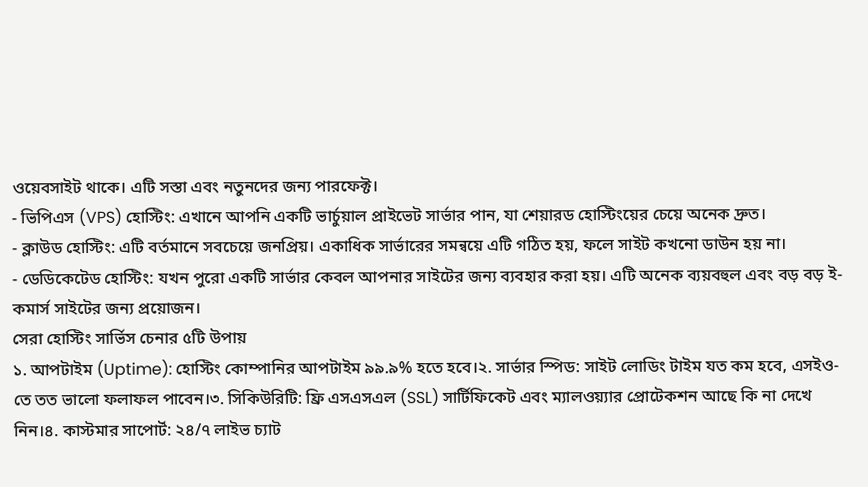ওয়েবসাইট থাকে। এটি সস্তা এবং নতুনদের জন্য পারফেক্ট।
- ভিপিএস (VPS) হোস্টিং: এখানে আপনি একটি ভার্চুয়াল প্রাইভেট সার্ভার পান, যা শেয়ারড হোস্টিংয়ের চেয়ে অনেক দ্রুত।
- ক্লাউড হোস্টিং: এটি বর্তমানে সবচেয়ে জনপ্রিয়। একাধিক সার্ভারের সমন্বয়ে এটি গঠিত হয়, ফলে সাইট কখনো ডাউন হয় না।
- ডেডিকেটেড হোস্টিং: যখন পুরো একটি সার্ভার কেবল আপনার সাইটের জন্য ব্যবহার করা হয়। এটি অনেক ব্যয়বহুল এবং বড় বড় ই-কমার্স সাইটের জন্য প্রয়োজন।
সেরা হোস্টিং সার্ভিস চেনার ৫টি উপায়
১. আপটাইম (Uptime): হোস্টিং কোম্পানির আপটাইম ৯৯.৯% হতে হবে।২. সার্ভার স্পিড: সাইট লোডিং টাইম যত কম হবে, এসইও-তে তত ভালো ফলাফল পাবেন।৩. সিকিউরিটি: ফ্রি এসএসএল (SSL) সার্টিফিকেট এবং ম্যালওয়্যার প্রোটেকশন আছে কি না দেখে নিন।৪. কাস্টমার সাপোর্ট: ২৪/৭ লাইভ চ্যাট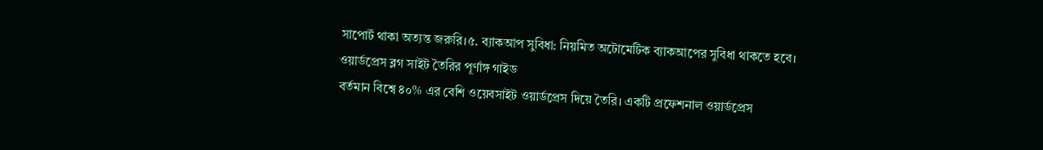সাপোর্ট থাকা অত্যন্ত জরুরি।৫. ব্যাকআপ সুবিধা: নিয়মিত অটোমেটিক ব্যাকআপের সুবিধা থাকতে হবে।
ওয়ার্ডপ্রেস ব্লগ সাইট তৈরির পূর্ণাঙ্গ গাইড
বর্তমান বিশ্বে ৪০% এর বেশি ওয়েবসাইট ওয়ার্ডপ্রেস দিয়ে তৈরি। একটি প্রফেশনাল ওয়ার্ডপ্রেস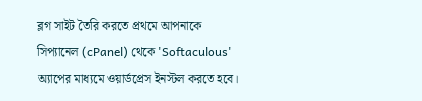ব্লগ সাইট তৈরি করতে প্রথমে আপনাকে সিপ্যানেল (cPanel) থেকে 'Softaculous' অ্যাপের মাধ্যমে ওয়ার্ডপ্রেস ইনস্টল করতে হবে।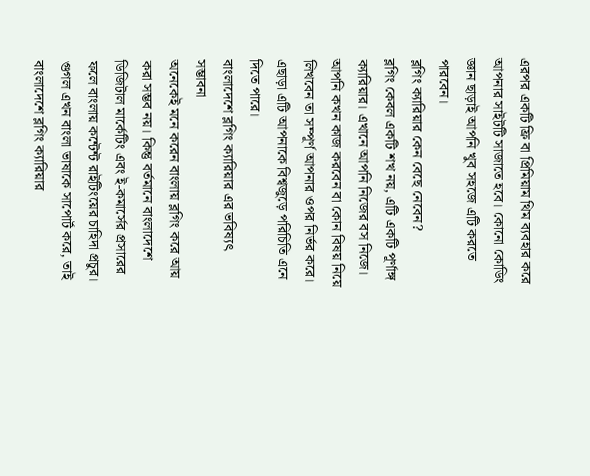এরপর একটি ফ্রি বা প্রিমিয়াম থিম ব্যবহার করে আপনার সাইটটি সাজাতে হবে। কোনো কোডিং জ্ঞান ছাড়াই আপনি খুব সহজে এটি করতে পারবেন।
ব্লগিং ক্যারিয়ার কেন বেছে নেবেন?
ব্লগিং কেবল একটি শখ নয়, এটি একটি পূর্ণাঙ্গ ক্যারিয়ার। এখানে আপনি নিজের বস নিজে। আপনি কখন কাজ করবেন বা কোন বিষয় নিয়ে লিখবেন তা সম্পূর্ণ আপনার ওপর নির্ভর করে। এছাড়া এটি আপনাকে বিশ্বজুড়ে পরিচিতি এনে দিতে পারে।
বাংলাদেশে ব্লগিং ক্যারিয়ার এর ভবিষ্যৎ সম্ভাবনা
অনেকেই মনে করেন বাংলায় ব্লগিং করে আয় করা সম্ভব নয়। কিন্তু বর্তমানে বাংলাদেশে ডিজিটাল মার্কেটিং এবং ই-কমার্সের প্রসারের ফলে বাংলায় কন্টেন্ট রাইটিংয়ের চাহিদা প্রচুর। গুগল এখন বাংলা ভাষাকে সাপোর্ট করে, তাই বাংলাদেশে ব্লগিং ক্যারিয়ার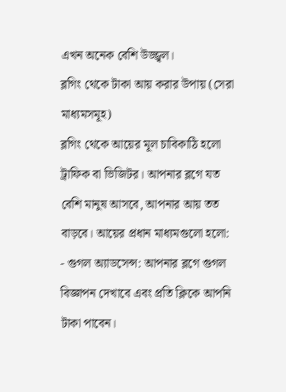এখন অনেক বেশি উজ্জ্বল।
ব্লগিং থেকে টাকা আয় করার উপায় (সেরা মাধ্যমসমূহ)
ব্লগিং থেকে আয়ের মূল চাবিকাঠি হলো ট্রাফিক বা ভিজিটর। আপনার ব্লগে যত বেশি মানুষ আসবে, আপনার আয় তত বাড়বে। আয়ের প্রধান মাধ্যমগুলো হলো:
- গুগল অ্যাডসেন্স: আপনার ব্লগে গুগল বিজ্ঞাপন দেখাবে এবং প্রতি ক্লিকে আপনি টাকা পাবেন।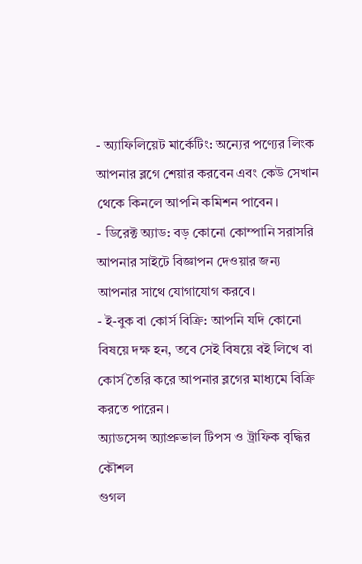- অ্যাফিলিয়েট মার্কেটিং: অন্যের পণ্যের লিংক আপনার ব্লগে শেয়ার করবেন এবং কেউ সেখান থেকে কিনলে আপনি কমিশন পাবেন।
- ডিরেক্ট অ্যাড: বড় কোনো কোম্পানি সরাসরি আপনার সাইটে বিজ্ঞাপন দেওয়ার জন্য আপনার সাথে যোগাযোগ করবে।
- ই-বুক বা কোর্স বিক্রি: আপনি যদি কোনো বিষয়ে দক্ষ হন, তবে সেই বিষয়ে বই লিখে বা কোর্স তৈরি করে আপনার ব্লগের মাধ্যমে বিক্রি করতে পারেন।
অ্যাডসেন্স অ্যাপ্রুভাল টিপস ও ট্রাফিক বৃদ্ধির কৌশল
গুগল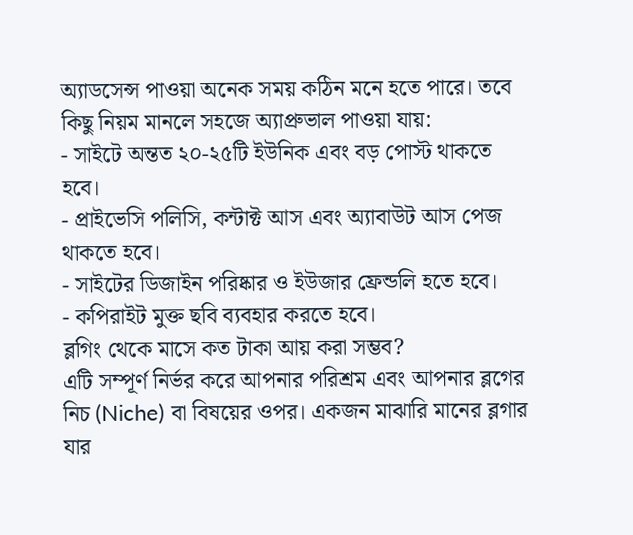অ্যাডসেন্স পাওয়া অনেক সময় কঠিন মনে হতে পারে। তবে কিছু নিয়ম মানলে সহজে অ্যাপ্রুভাল পাওয়া যায়:
- সাইটে অন্তত ২০-২৫টি ইউনিক এবং বড় পোস্ট থাকতে হবে।
- প্রাইভেসি পলিসি, কন্টাক্ট আস এবং অ্যাবাউট আস পেজ থাকতে হবে।
- সাইটের ডিজাইন পরিষ্কার ও ইউজার ফ্রেন্ডলি হতে হবে।
- কপিরাইট মুক্ত ছবি ব্যবহার করতে হবে।
ব্লগিং থেকে মাসে কত টাকা আয় করা সম্ভব?
এটি সম্পূর্ণ নির্ভর করে আপনার পরিশ্রম এবং আপনার ব্লগের নিচ (Niche) বা বিষয়ের ওপর। একজন মাঝারি মানের ব্লগার যার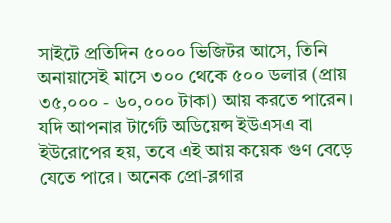সাইটে প্রতিদিন ৫০০০ ভিজিটর আসে, তিনি অনায়াসেই মাসে ৩০০ থেকে ৫০০ ডলার (প্রায় ৩৫,০০০ - ৬০,০০০ টাকা) আয় করতে পারেন। যদি আপনার টার্গেট অডিয়েন্স ইউএসএ বা ইউরোপের হয়, তবে এই আয় কয়েক গুণ বেড়ে যেতে পারে। অনেক প্রো-ব্লগার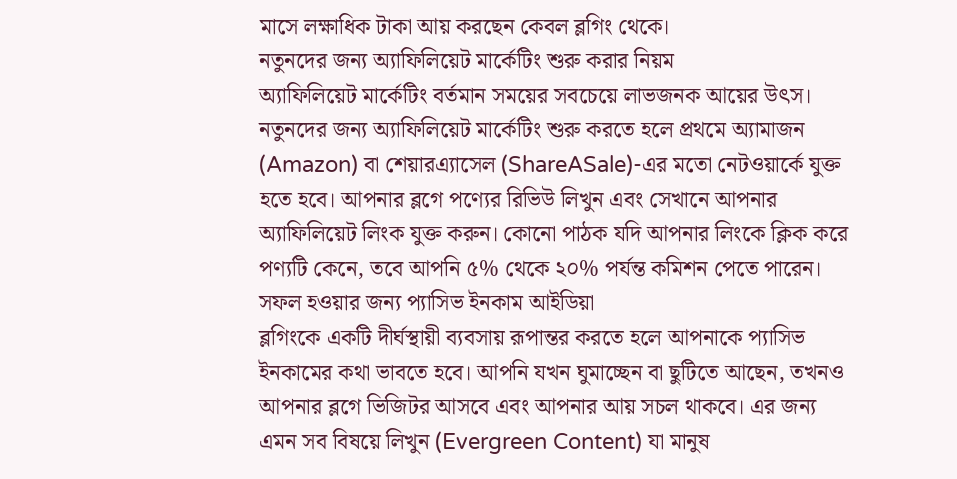মাসে লক্ষাধিক টাকা আয় করছেন কেবল ব্লগিং থেকে।
নতুনদের জন্য অ্যাফিলিয়েট মার্কেটিং শুরু করার নিয়ম
অ্যাফিলিয়েট মার্কেটিং বর্তমান সময়ের সবচেয়ে লাভজনক আয়ের উৎস। নতুনদের জন্য অ্যাফিলিয়েট মার্কেটিং শুরু করতে হলে প্রথমে অ্যামাজন (Amazon) বা শেয়ারএ্যাসেল (ShareASale)-এর মতো নেটওয়ার্কে যুক্ত হতে হবে। আপনার ব্লগে পণ্যের রিভিউ লিখুন এবং সেখানে আপনার অ্যাফিলিয়েট লিংক যুক্ত করুন। কোনো পাঠক যদি আপনার লিংকে ক্লিক করে পণ্যটি কেনে, তবে আপনি ৫% থেকে ২০% পর্যন্ত কমিশন পেতে পারেন।
সফল হওয়ার জন্য প্যাসিভ ইনকাম আইডিয়া
ব্লগিংকে একটি দীর্ঘস্থায়ী ব্যবসায় রূপান্তর করতে হলে আপনাকে প্যাসিভ ইনকামের কথা ভাবতে হবে। আপনি যখন ঘুমাচ্ছেন বা ছুটিতে আছেন, তখনও আপনার ব্লগে ভিজিটর আসবে এবং আপনার আয় সচল থাকবে। এর জন্য এমন সব বিষয়ে লিখুন (Evergreen Content) যা মানুষ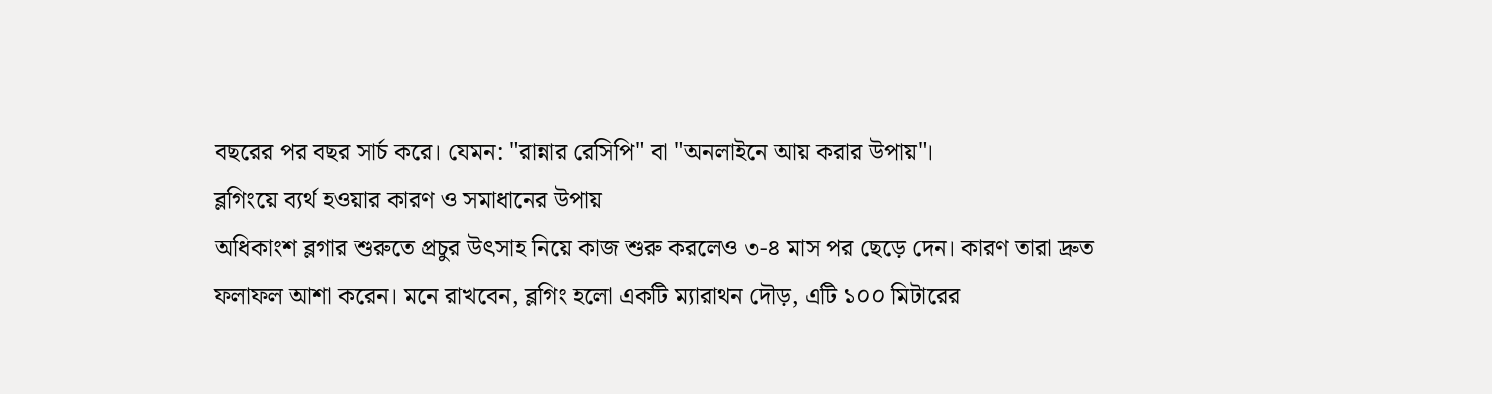বছরের পর বছর সার্চ করে। যেমন: "রান্নার রেসিপি" বা "অনলাইনে আয় করার উপায়"।
ব্লগিংয়ে ব্যর্থ হওয়ার কারণ ও সমাধানের উপায়
অধিকাংশ ব্লগার শুরুতে প্রচুর উৎসাহ নিয়ে কাজ শুরু করলেও ৩-৪ মাস পর ছেড়ে দেন। কারণ তারা দ্রুত ফলাফল আশা করেন। মনে রাখবেন, ব্লগিং হলো একটি ম্যারাথন দৌড়, এটি ১০০ মিটারের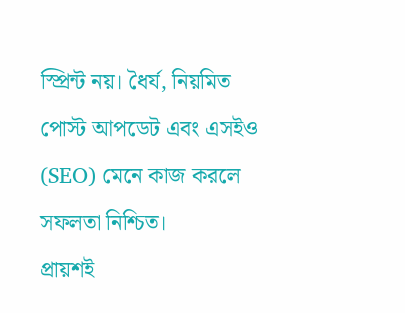স্প্রিন্ট নয়। ধৈর্য, নিয়মিত পোস্ট আপডেট এবং এসইও (SEO) মেনে কাজ করলে সফলতা নিশ্চিত।
প্রায়শই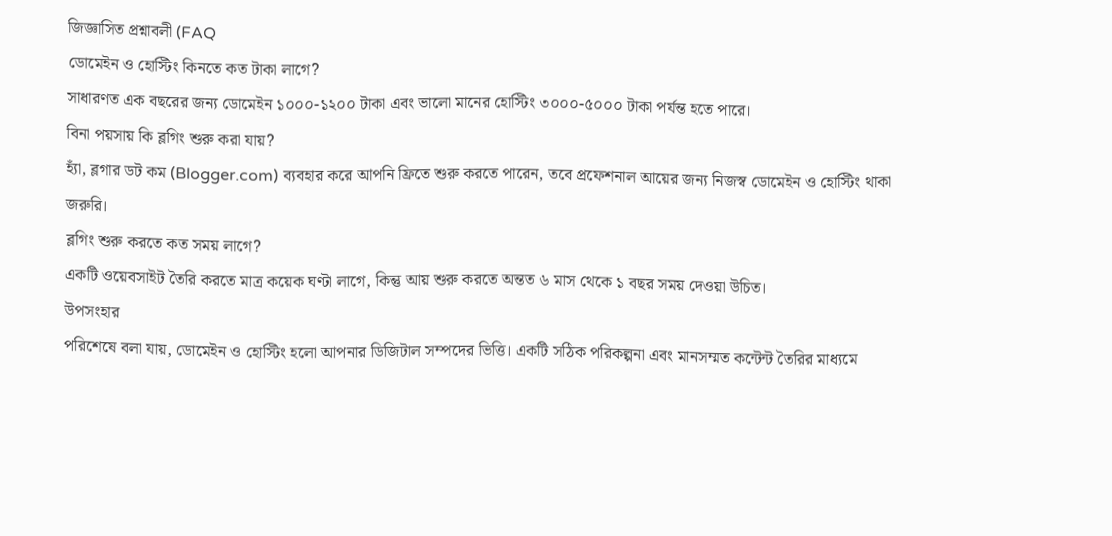জিজ্ঞাসিত প্রশ্নাবলী (FAQ
ডোমেইন ও হোস্টিং কিনতে কত টাকা লাগে?
সাধারণত এক বছরের জন্য ডোমেইন ১০০০-১২০০ টাকা এবং ভালো মানের হোস্টিং ৩০০০-৫০০০ টাকা পর্যন্ত হতে পারে।
বিনা পয়সায় কি ব্লগিং শুরু করা যায়?
হ্যাঁ, ব্লগার ডট কম (Blogger.com) ব্যবহার করে আপনি ফ্রিতে শুরু করতে পারেন, তবে প্রফেশনাল আয়ের জন্য নিজস্ব ডোমেইন ও হোস্টিং থাকা জরুরি।
ব্লগিং শুরু করতে কত সময় লাগে?
একটি ওয়েবসাইট তৈরি করতে মাত্র কয়েক ঘণ্টা লাগে, কিন্তু আয় শুরু করতে অন্তত ৬ মাস থেকে ১ বছর সময় দেওয়া উচিত।
উপসংহার
পরিশেষে বলা যায়, ডোমেইন ও হোস্টিং হলো আপনার ডিজিটাল সম্পদের ভিত্তি। একটি সঠিক পরিকল্পনা এবং মানসম্মত কন্টেন্ট তৈরির মাধ্যমে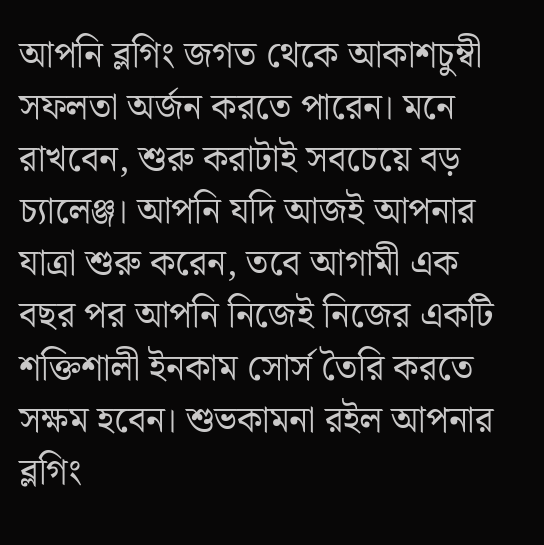আপনি ব্লগিং জগত থেকে আকাশচুম্বী সফলতা অর্জন করতে পারেন। মনে রাখবেন, শুরু করাটাই সবচেয়ে বড় চ্যালেঞ্জ। আপনি যদি আজই আপনার যাত্রা শুরু করেন, তবে আগামী এক বছর পর আপনি নিজেই নিজের একটি শক্তিশালী ইনকাম সোর্স তৈরি করতে সক্ষম হবেন। শুভকামনা রইল আপনার ব্লগিং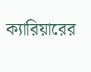ক্যারিয়ারের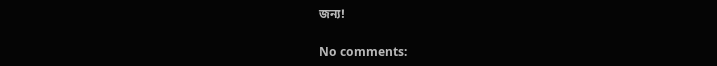জন্য!

No comments: